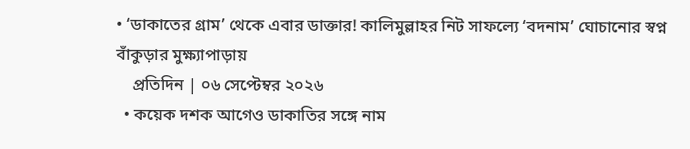• ‘ডাকাতের গ্রাম’ থেকে এবার ডাক্তার! কালিমুল্লাহর নিট সাফল্যে ‘বদনাম’ ঘোচানোর স্বপ্ন বাঁকুড়ার মুক্ষ্যাপাড়ায়
    প্রতিদিন | ০৬ সেপ্টেম্বর ২০২৬
  • কয়েক দশক আগেও ডাকাতির সঙ্গে নাম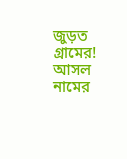জুড়ত গ্রামের! আসল নামের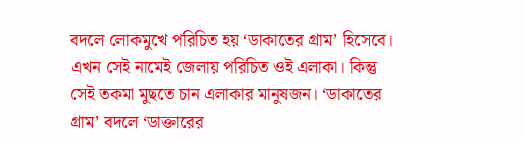বদলে লোকমুখে পরিচিত হয় ‘ডাকাতের গ্রাম’ হিসেবে। এখন সেই নামেই জেলায় পরিচিত ওই এলাকা। কিন্তু সেই তকমা মুছতে চান এলাকার মানুষজন। ‘ডাকাতের গ্রাম’ বদলে ‘ডাক্তারের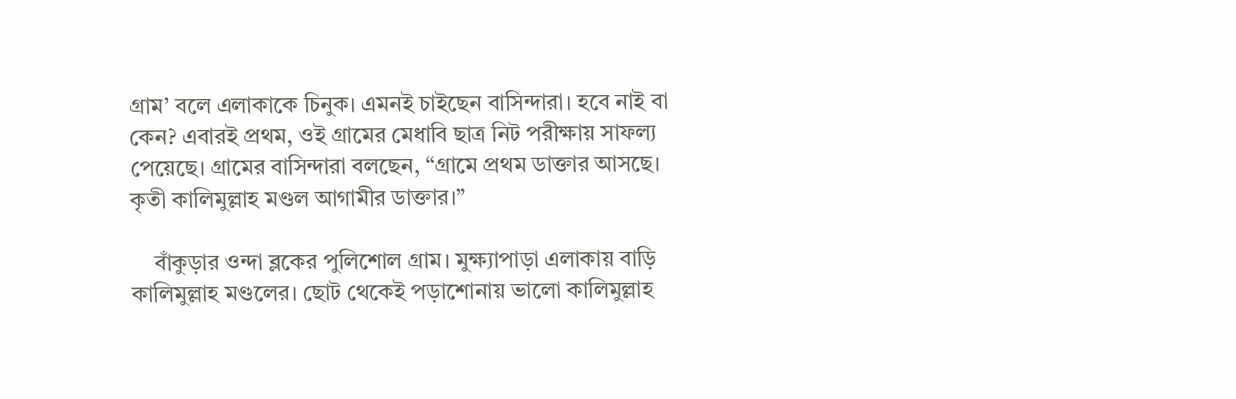গ্রাম’ বলে এলাকাকে চিনুক। এমনই চাইছেন বাসিন্দারা। হবে নাই বা কেন? এবারই প্রথম, ওই গ্রামের মেধাবি ছাত্র নিট পরীক্ষায় সাফল্য পেয়েছে। গ্রামের বাসিন্দারা বলছেন, “গ্রামে প্রথম ডাক্তার আসছে। কৃতী কালিমুল্লাহ মণ্ডল আগামীর ডাক্তার।”

    বাঁকুড়ার ওন্দা ব্লকের পুলিশোল গ্রাম। মুক্ষ্যাপাড়া এলাকায় বাড়ি কালিমুল্লাহ মণ্ডলের। ছোট থেকেই পড়াশোনায় ভালো কালিমুল্লাহ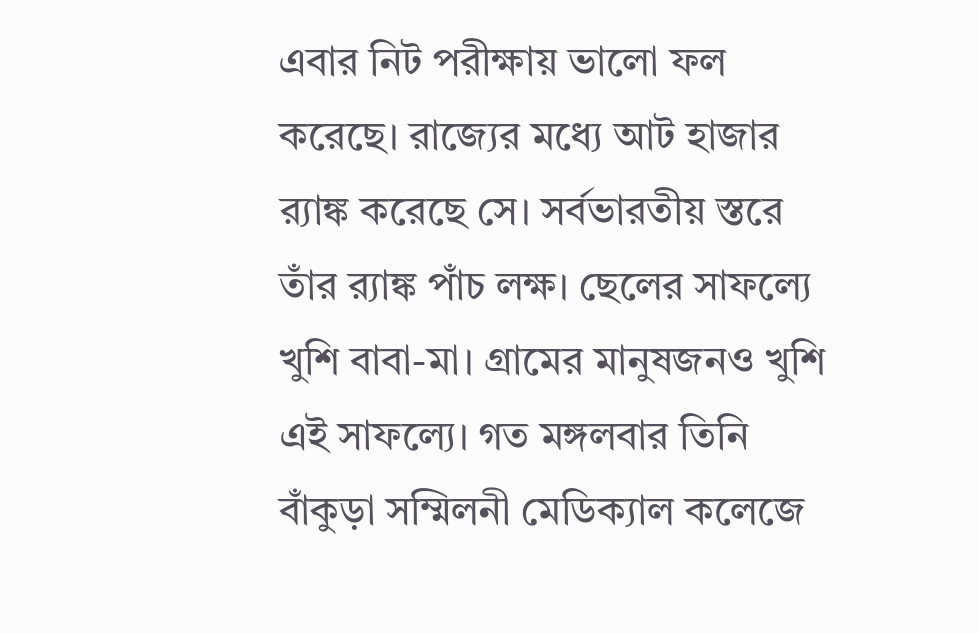এবার নিট পরীক্ষায় ভালো ফল করেছে। রাজ্যের মধ্যে আট হাজার র‍্যাঙ্ক করেছে সে। সর্বভারতীয় স্তরে তাঁর র‍্যাঙ্ক পাঁচ লক্ষ। ছেলের সাফল্যে খুশি বাবা-মা। গ্রামের মানুষজনও খুশি এই সাফল্যে। গত মঙ্গলবার তিনি বাঁকুড়া সম্মিলনী মেডিক্যাল কলেজে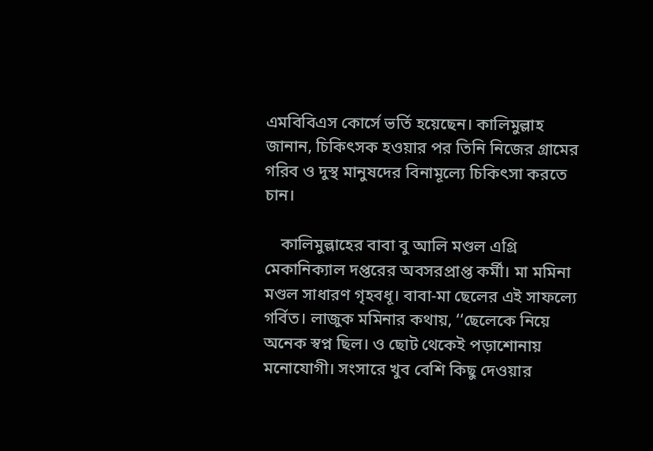এমবিবিএস কোর্সে ভর্তি হয়েছেন। কালিমুল্লাহ জানান, চিকিৎসক হওয়ার পর তিনি নিজের গ্রামের গরিব ও দুস্থ মানুষদের বিনামূল্যে চিকিৎসা করতে চান।

    কালিমুল্লাহের বাবা বু আলি মণ্ডল এগ্রি মেকানিক্যাল দপ্তরের অবসরপ্রাপ্ত কর্মী। মা মমিনা মণ্ডল সাধারণ গৃহবধূ। বাবা-মা ছেলের এই সাফল্যে গর্বিত। লাজুক মমিনার কথায়, ‘‘ছেলেকে নিয়ে অনেক স্বপ্ন ছিল। ও ছোট থেকেই পড়াশোনায় মনোযোগী। সংসারে খুব বেশি কিছু দেওয়ার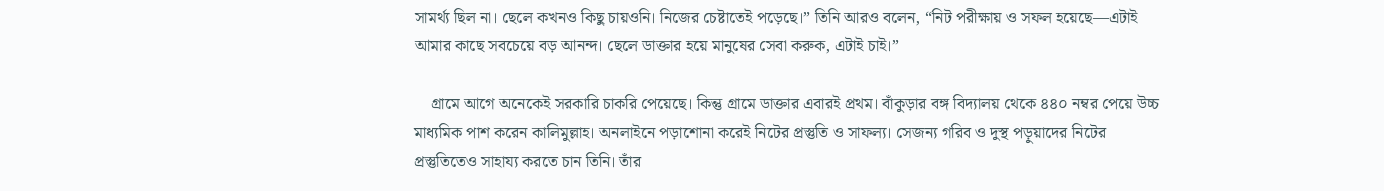সামর্থ্য ছিল না। ছেলে কখনও কিছু চায়ওনি। নিজের চেষ্টাতেই পড়েছে।” তিনি আরও বলেন, “নিট পরীক্ষায় ও সফল হয়েছে—এটাই আমার কাছে সবচেয়ে বড় আনন্দ। ছেলে ডাক্তার হয়ে মানুষের সেবা করুক, এটাই চাই।”

    গ্রামে আগে অনেকেই সরকারি চাকরি পেয়েছে। কিন্তু গ্রামে ডাক্তার এবারই প্রথম। বাঁকুড়ার বঙ্গ বিদ্যালয় থেকে ৪৪০ নম্বর পেয়ে উচ্চ মাধ্যমিক পাশ করেন কালিমুল্লাহ। অনলাইনে পড়াশোনা করেই নিটের প্রস্তুতি ও সাফল্য। সেজন্য গরিব ও দুস্থ পড়ুয়াদের নিটের প্রস্তুতিতেও সাহায্য করতে চান তিনি। তাঁর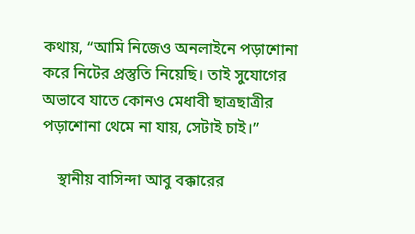কথায়, “আমি নিজেও অনলাইনে পড়াশোনা করে নিটের প্রস্তুতি নিয়েছি। তাই সুযোগের অভাবে যাতে কোনও মেধাবী ছাত্রছাত্রীর পড়াশোনা থেমে না যায়, সেটাই চাই।”

    স্থানীয় বাসিন্দা আবু বক্কারের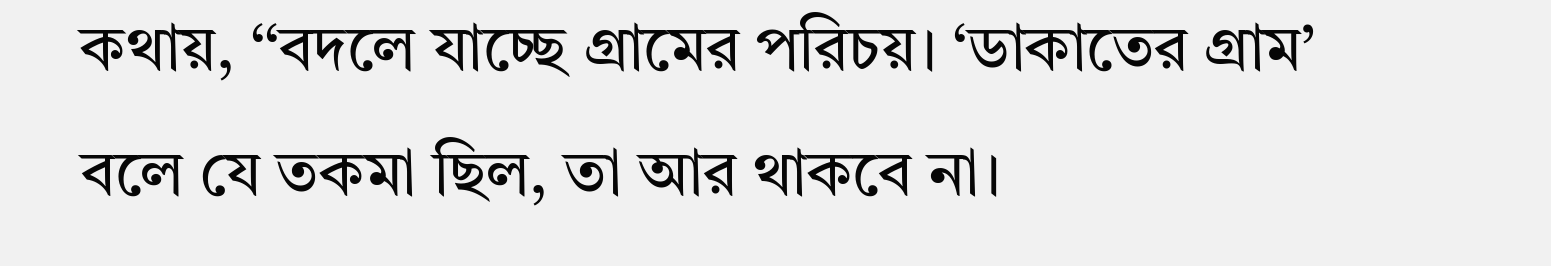কথায়, ‘‘বদলে যাচ্ছে গ্রামের পরিচয়। ‘ডাকাতের গ্রাম’ বলে যে তকমা ছিল, তা আর থাকবে না।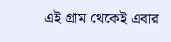এই গ্রাম থেকেই এবার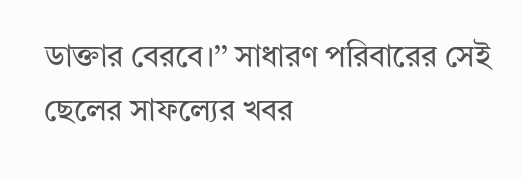ডাক্তার বেরবে।’’ সাধারণ পরিবারের সেই ছেলের সাফল্যের খবর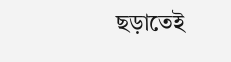ছড়াতেই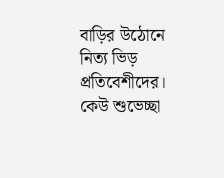বাড়ির উঠোনে নিত্য ভিড় প্রতিবেশীদের। কেউ শুভেচ্ছা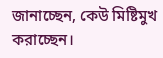জানাচ্ছেন, কেউ মিষ্টিমুখ করাচ্ছেন।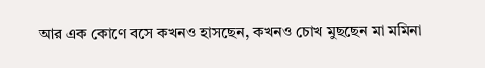আর এক কোণে বসে কখনও হাসছেন, কখনও চোখ মুছছেন মা মমিনা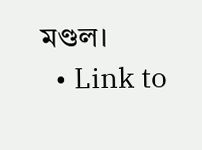মণ্ডল।
  • Link to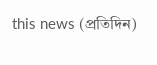this news (প্রতিদিন)